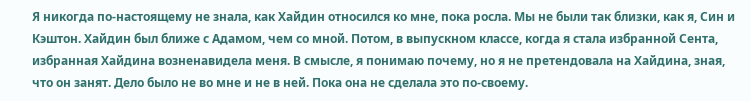Я никогда по-настоящему не знала, как Хайдин относился ко мне, пока росла. Мы не были так близки, как я, Син и Кэштон. Хайдин был ближе с Адамом, чем со мной. Потом, в выпускном классе, когда я стала избранной Сента, избранная Хайдина возненавидела меня. В смысле, я понимаю почему, но я не претендовала на Хайдина, зная, что он занят. Дело было не во мне и не в ней. Пока она не сделала это по-своему.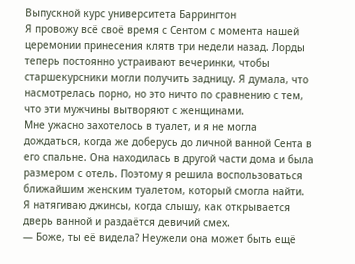Выпускной курс университета Баррингтон
Я провожу всё своё время с Сентом с момента нашей церемонии принесения клятв три недели назад. Лорды теперь постоянно устраивают вечеринки, чтобы старшекурсники могли получить задницу. Я думала, что насмотрелась порно, но это ничто по сравнению с тем, что эти мужчины вытворяют с женщинами.
Мне ужасно захотелось в туалет, и я не могла дождаться, когда же доберусь до личной ванной Сента в его спальне. Она находилась в другой части дома и была размером с отель. Поэтому я решила воспользоваться ближайшим женским туалетом, который смогла найти.
Я натягиваю джинсы, когда слышу, как открывается дверь ванной и раздаётся девичий смех.
— Боже, ты её видела? Неужели она может быть ещё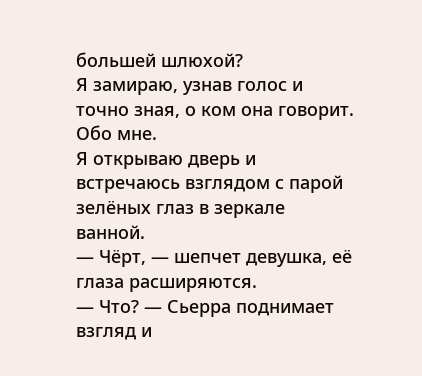большей шлюхой?
Я замираю, узнав голос и точно зная, о ком она говорит. Обо мне.
Я открываю дверь и встречаюсь взглядом с парой зелёных глаз в зеркале ванной.
— Чёрт, — шепчет девушка, её глаза расширяются.
— Что? — Сьерра поднимает взгляд и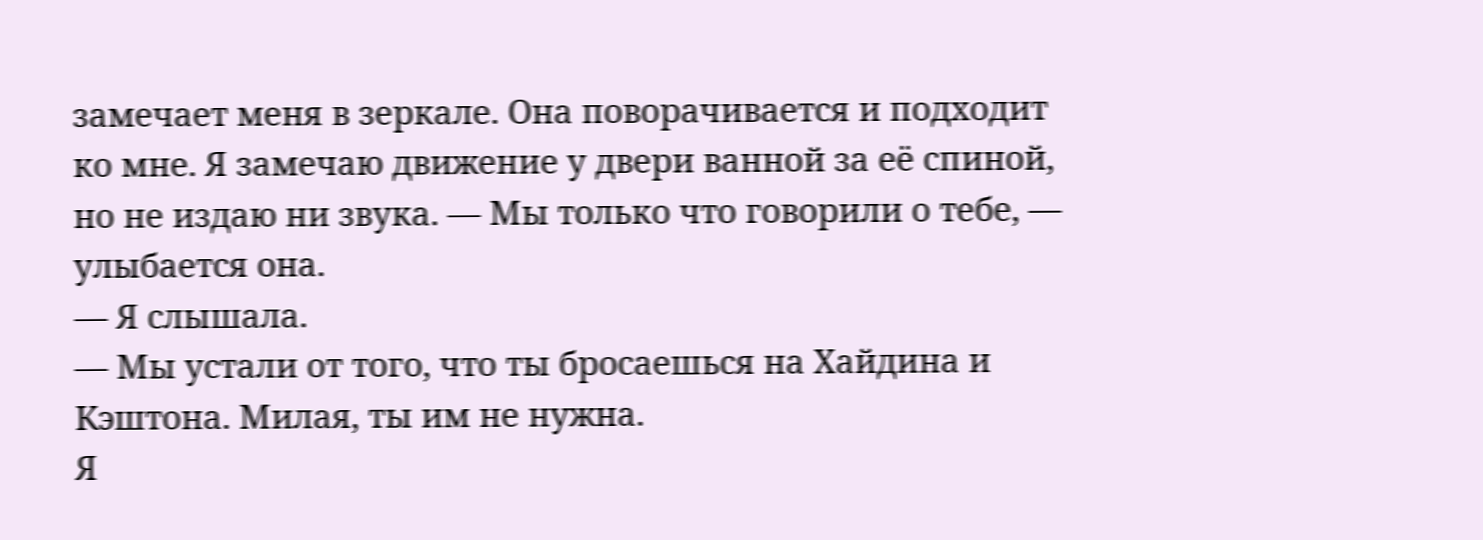замечает меня в зеркале. Она поворачивается и подходит ко мне. Я замечаю движение у двери ванной за её спиной, но не издаю ни звука. — Мы только что говорили о тебе, — улыбается она.
— Я слышала.
— Мы устали от того, что ты бросаешься на Хайдина и Кэштона. Милая, ты им не нужна.
Я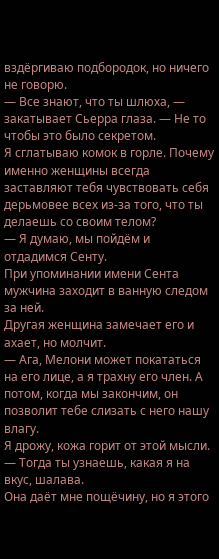вздёргиваю подбородок, но ничего не говорю.
— Все знают, что ты шлюха, — закатывает Сьерра глаза. — Не то чтобы это было секретом.
Я сглатываю комок в горле. Почему именно женщины всегда заставляют тебя чувствовать себя дерьмовее всех из-за того, что ты делаешь со своим телом?
— Я думаю, мы пойдём и отдадимся Сенту.
При упоминании имени Сента мужчина заходит в ванную следом за ней.
Другая женщина замечает его и ахает, но молчит.
— Ага, Мелони может покататься на его лице, а я трахну его член. А потом, когда мы закончим, он позволит тебе слизать с него нашу влагу.
Я дрожу, кожа горит от этой мысли.
— Тогда ты узнаешь, какая я на вкус, шалава.
Она даёт мне пощёчину, но я этого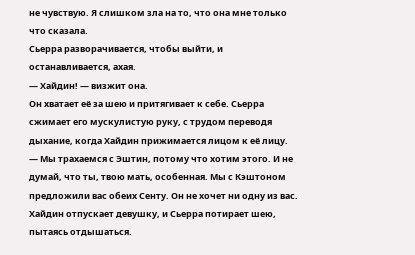не чувствую. Я слишком зла на то, что она мне только что сказала.
Сьерра разворачивается, чтобы выйти, и останавливается, ахая.
— Хайдин! — визжит она.
Он хватает её за шею и притягивает к себе. Сьерра сжимает его мускулистую руку, с трудом переводя дыхание, когда Хайдин прижимается лицом к её лицу.
— Мы трахаемся с Эштин, потому что хотим этого. И не думай, что ты, твою мать, особенная. Мы с Кэштоном предложили вас обеих Сенту. Он не хочет ни одну из вас.
Хайдин отпускает девушку, и Сьерра потирает шею, пытаясь отдышаться.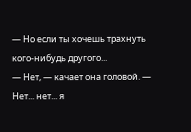— Но если ты хочешь трахнуть кого-нибудь другого...
— Нет, — качает она головой. — Нет... нет... я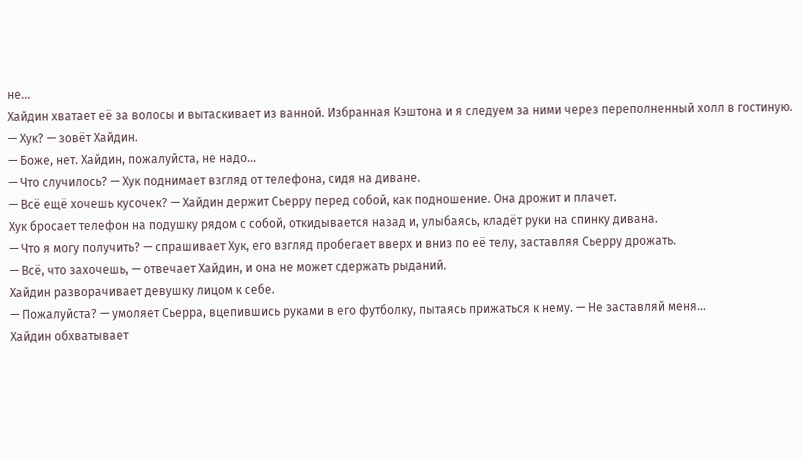не...
Хайдин хватает её за волосы и вытаскивает из ванной. Избранная Кэштона и я следуем за ними через переполненный холл в гостиную.
— Хук? — зовёт Хайдин.
— Боже, нет. Хайдин, пожалуйста, не надо...
— Что случилось? — Хук поднимает взгляд от телефона, сидя на диване.
— Всё ещё хочешь кусочек? — Хайдин держит Сьерру перед собой, как подношение. Она дрожит и плачет.
Хук бросает телефон на подушку рядом с собой, откидывается назад и, улыбаясь, кладёт руки на спинку дивана.
— Что я могу получить? — спрашивает Хук, его взгляд пробегает вверх и вниз по её телу, заставляя Сьерру дрожать.
— Всё, что захочешь, — отвечает Хайдин, и она не может сдержать рыданий.
Хайдин разворачивает девушку лицом к себе.
— Пожалуйста? — умоляет Сьерра, вцепившись руками в его футболку, пытаясь прижаться к нему. — Не заставляй меня...
Хайдин обхватывает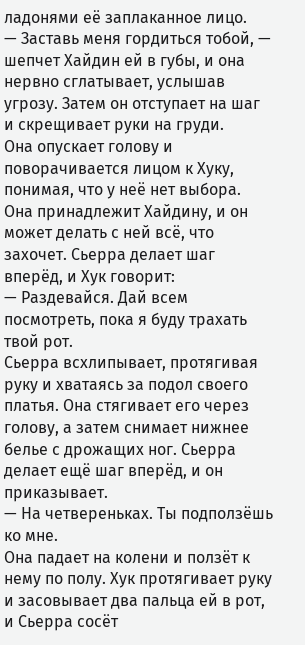ладонями её заплаканное лицо.
— Заставь меня гордиться тобой, — шепчет Хайдин ей в губы, и она нервно сглатывает, услышав угрозу. Затем он отступает на шаг и скрещивает руки на груди.
Она опускает голову и поворачивается лицом к Хуку, понимая, что у неё нет выбора. Она принадлежит Хайдину, и он может делать с ней всё, что захочет. Сьерра делает шаг вперёд, и Хук говорит:
— Раздевайся. Дай всем посмотреть, пока я буду трахать твой рот.
Сьерра всхлипывает, протягивая руку и хватаясь за подол своего платья. Она стягивает его через голову, а затем снимает нижнее белье с дрожащих ног. Сьерра делает ещё шаг вперёд, и он приказывает.
— На четвереньках. Ты подползёшь ко мне.
Она падает на колени и ползёт к нему по полу. Хук протягивает руку и засовывает два пальца ей в рот, и Сьерра сосёт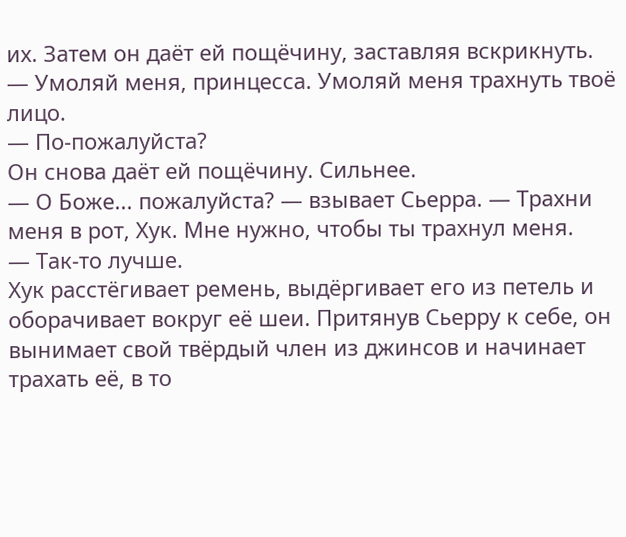их. Затем он даёт ей пощёчину, заставляя вскрикнуть.
— Умоляй меня, принцесса. Умоляй меня трахнуть твоё лицо.
— По-пожалуйста?
Он снова даёт ей пощёчину. Сильнее.
— О Боже... пожалуйста? — взывает Сьерра. — Трахни меня в рот, Хук. Мне нужно, чтобы ты трахнул меня.
— Так-то лучше.
Хук расстёгивает ремень, выдёргивает его из петель и оборачивает вокруг её шеи. Притянув Сьерру к себе, он вынимает свой твёрдый член из джинсов и начинает трахать её, в то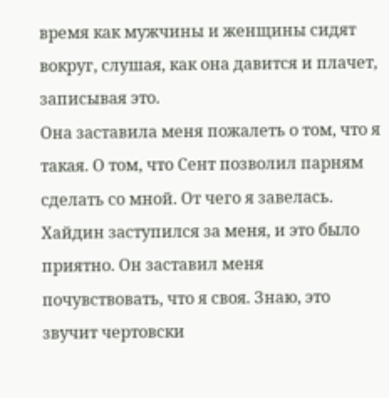время как мужчины и женщины сидят вокруг, слушая, как она давится и плачет, записывая это.
Она заставила меня пожалеть о том, что я такая. О том, что Сент позволил парням сделать со мной. От чего я завелась. Хайдин заступился за меня, и это было приятно. Он заставил меня почувствовать, что я своя. Знаю, это звучит чертовски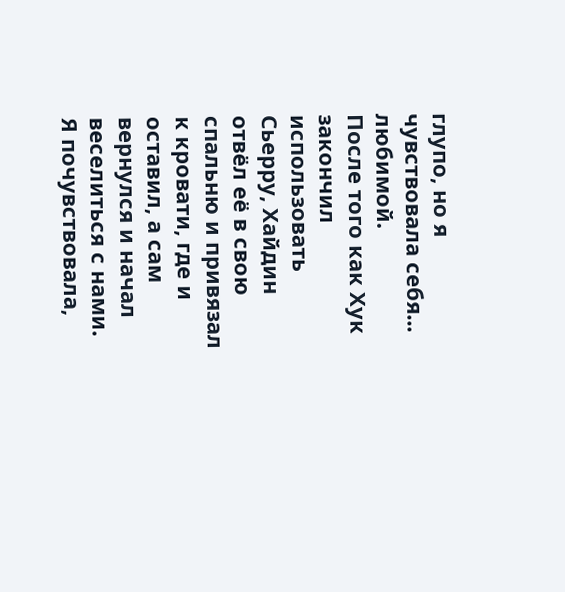глупо, но я чувствовала себя... любимой.
После того как Хук закончил использовать Сьерру, Хайдин отвёл её в свою спальню и привязал к кровати, где и оставил, а сам вернулся и начал веселиться с нами. Я почувствовала,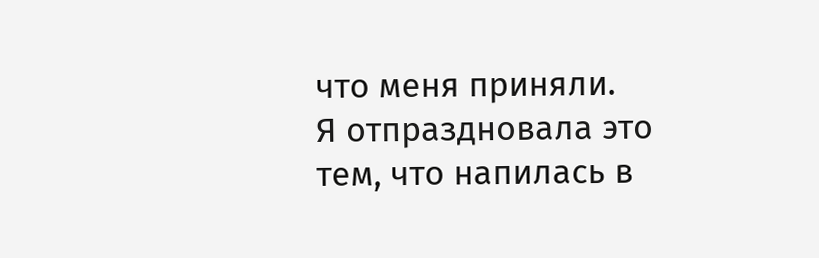что меня приняли.
Я отпраздновала это тем, что напилась в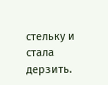стельку и стала дерзить.